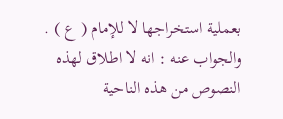بعملية استخراجها لا للإمام ( ع ) .
والجواب عنه : انه لا اطلاق لهذه النصوص من هذه الناحية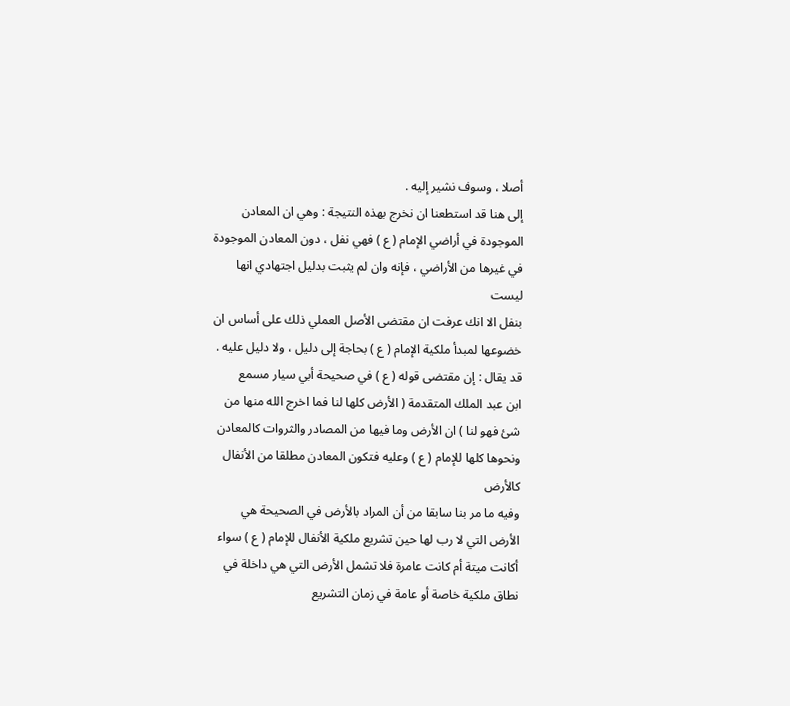أصلا ، وسوف نشير إليه .
إلى هنا قد استطعنا ان نخرج بهذه النتيجة : وهي ان المعادن
الموجودة في أراضي الإمام ( ع ) فهي نفل ، دون المعادن الموجودة
في غيرها من الأراضي ، فإنه وان لم يثبت بدليل اجتهادي انها ليست
بنفل الا انك عرفت ان مقتضى الأصل العملي ذلك على أساس ان
خضوعها لمبدأ ملكية الإمام ( ع ) بحاجة إلى دليل ، ولا دليل عليه .
قد يقال : إن مقتضى قوله ( ع ) في صحيحة أبي سيار مسمع
ابن عبد الملك المتقدمة ( الأرض كلها لنا فما اخرج الله منها من
شئ فهو لنا ) ان الأرض وما فيها من المصادر والثروات كالمعادن
ونحوها كلها للإمام ( ع ) وعليه فتكون المعادن مطلقا من الأنفال كالأرض
وفيه ما مر بنا سابقا من أن المراد بالأرض في الصحيحة هي
الأرض التي لا رب لها حين تشريع ملكية الأنفال للإمام ( ع ) سواء
أكانت ميتة أم كانت عامرة فلا تشمل الأرض التي هي داخلة في
نطاق ملكية خاصة أو عامة في زمان التشريع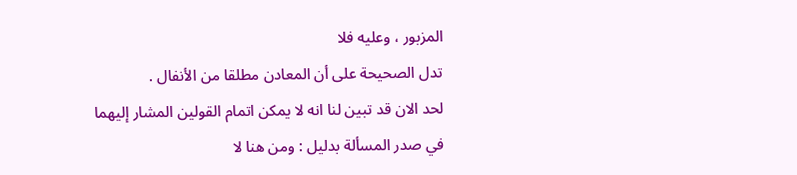المزبور ، وعليه فلا
تدل الصحيحة على أن المعادن مطلقا من الأنفال .
لحد الان قد تبين لنا انه لا يمكن اتمام القولين المشار إليهما
في صدر المسألة بدليل : ومن هنا لا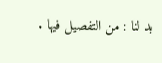بد لنا : من التفصيل فيها .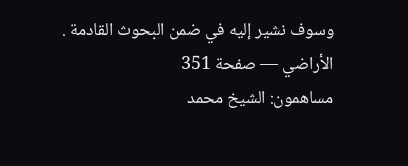وسوف نشير إليه في ضمن البحوث القادمة .
الأراضي — صفحة 351
مساهمون: الشيخ محمد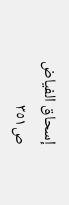إسحاق الفياض
ص٣٥١